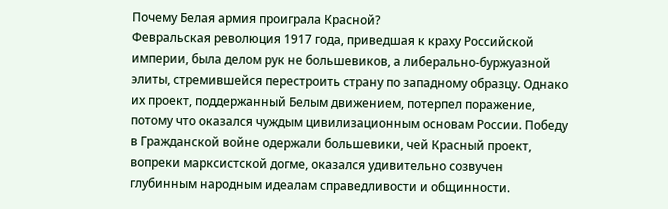Почему Белая армия проиграла Красной?
Февральская революция 1917 года, приведшая к краху Российской империи, была делом рук не большевиков, а либерально-буржуазной элиты, стремившейся перестроить страну по западному образцу. Однако их проект, поддержанный Белым движением, потерпел поражение, потому что оказался чуждым цивилизационным основам России. Победу в Гражданской войне одержали большевики, чей Красный проект, вопреки марксистской догме, оказался удивительно созвучен глубинным народным идеалам справедливости и общинности.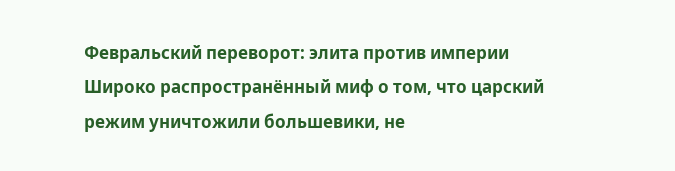Февральский переворот: элита против империи
Широко распространённый миф о том, что царский режим уничтожили большевики, не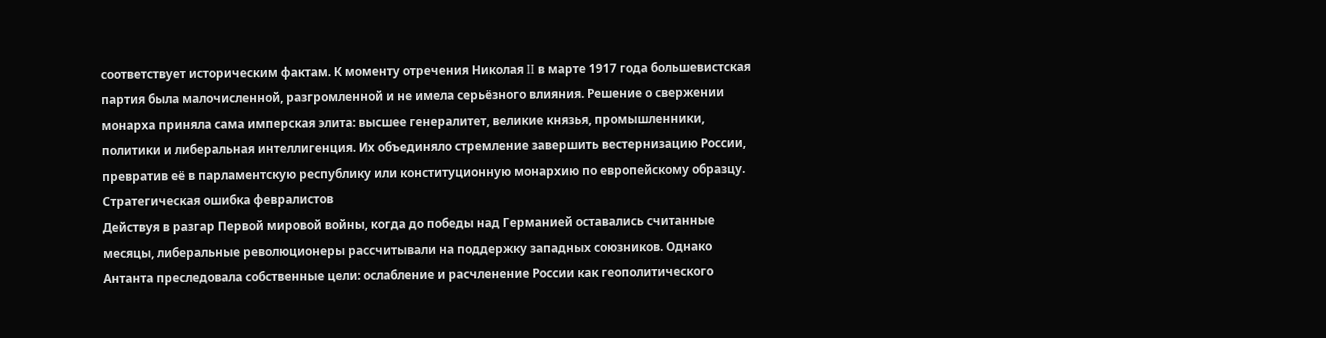соответствует историческим фактам. К моменту отречения Николая II в марте 1917 года большевистская партия была малочисленной, разгромленной и не имела серьёзного влияния. Решение о свержении монарха приняла сама имперская элита: высшее генералитет, великие князья, промышленники, политики и либеральная интеллигенция. Их объединяло стремление завершить вестернизацию России, превратив её в парламентскую республику или конституционную монархию по европейскому образцу.
Стратегическая ошибка февралистов
Действуя в разгар Первой мировой войны, когда до победы над Германией оставались считанные месяцы, либеральные революционеры рассчитывали на поддержку западных союзников. Однако Антанта преследовала собственные цели: ослабление и расчленение России как геополитического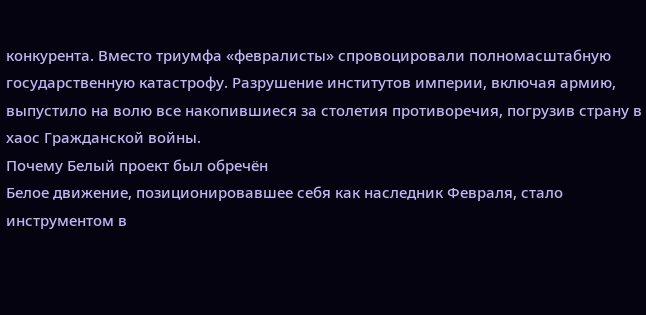конкурента. Вместо триумфа «февралисты» спровоцировали полномасштабную государственную катастрофу. Разрушение институтов империи, включая армию, выпустило на волю все накопившиеся за столетия противоречия, погрузив страну в хаос Гражданской войны.
Почему Белый проект был обречён
Белое движение, позиционировавшее себя как наследник Февраля, стало инструментом в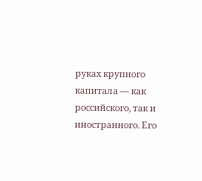руках крупного капитала — как российского, так и иностранного. Его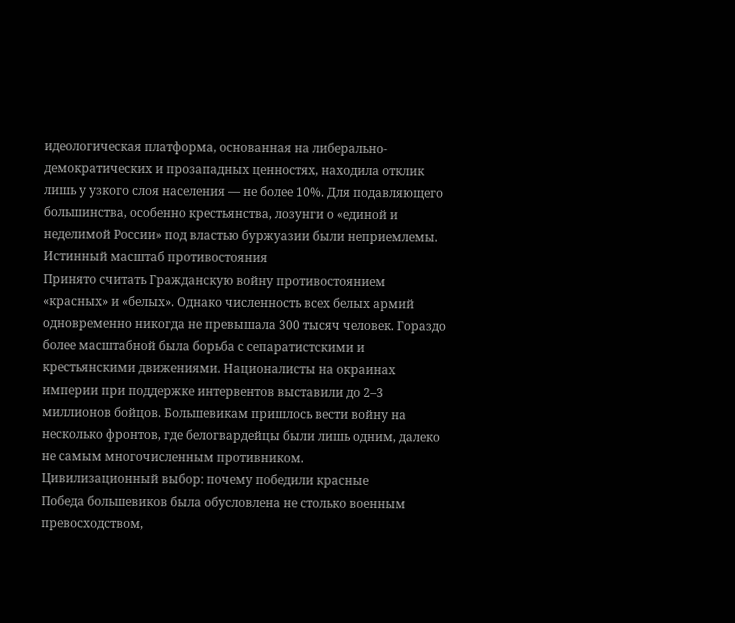идеологическая платформа, основанная на либерально-демократических и прозападных ценностях, находила отклик лишь у узкого слоя населения — не более 10%. Для подавляющего большинства, особенно крестьянства, лозунги о «единой и неделимой России» под властью буржуазии были неприемлемы.
Истинный масштаб противостояния
Принято считать Гражданскую войну противостоянием «красных» и «белых». Однако численность всех белых армий одновременно никогда не превышала 300 тысяч человек. Гораздо более масштабной была борьба с сепаратистскими и крестьянскими движениями. Националисты на окраинах империи при поддержке интервентов выставили до 2–3 миллионов бойцов. Большевикам пришлось вести войну на несколько фронтов, где белогвардейцы были лишь одним, далеко не самым многочисленным противником.
Цивилизационный выбор: почему победили красные
Победа большевиков была обусловлена не столько военным превосходством,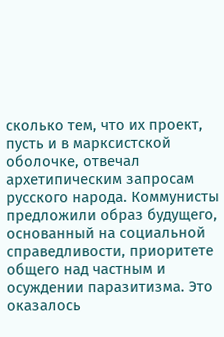сколько тем, что их проект, пусть и в марксистской оболочке, отвечал архетипическим запросам русского народа. Коммунисты предложили образ будущего, основанный на социальной справедливости, приоритете общего над частным и осуждении паразитизма. Это оказалось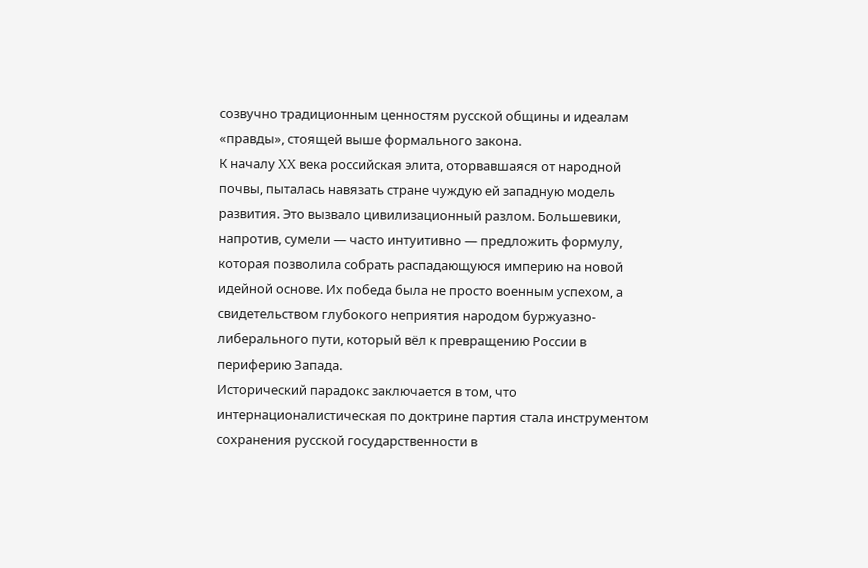созвучно традиционным ценностям русской общины и идеалам «правды», стоящей выше формального закона.
К началу XX века российская элита, оторвавшаяся от народной почвы, пыталась навязать стране чуждую ей западную модель развития. Это вызвало цивилизационный разлом. Большевики, напротив, сумели — часто интуитивно — предложить формулу, которая позволила собрать распадающуюся империю на новой идейной основе. Их победа была не просто военным успехом, а свидетельством глубокого неприятия народом буржуазно-либерального пути, который вёл к превращению России в периферию Запада.
Исторический парадокс заключается в том, что интернационалистическая по доктрине партия стала инструментом сохранения русской государственности в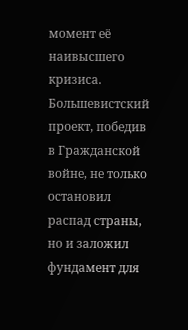момент её наивысшего кризиса. Большевистский проект, победив в Гражданской войне, не только остановил распад страны, но и заложил фундамент для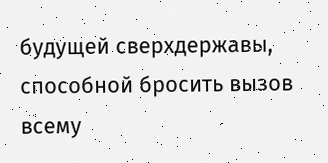будущей сверхдержавы, способной бросить вызов всему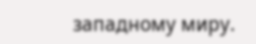западному миру.